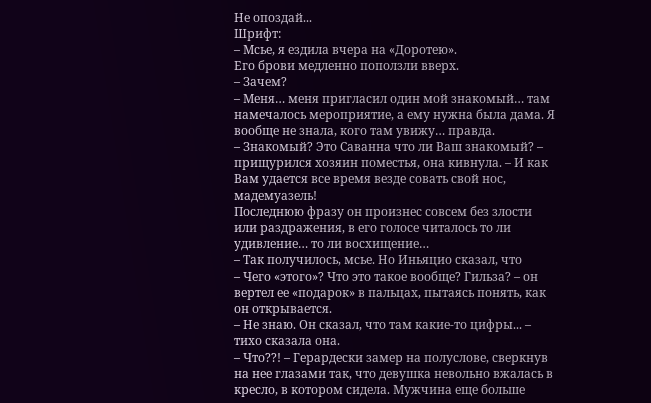Не опоздай...
Шрифт:
– Мсье, я ездила вчера на «Доротею».
Его брови медленно поползли вверх.
– Зачем?
– Меня… меня пригласил один мой знакомый… там намечалось мероприятие, а ему нужна была дама. Я вообще не знала, кого там увижу… правда.
– Знакомый? Это Саванна что ли Ваш знакомый? – прищурился хозяин поместья, она кивнула. – И как Вам удается все время везде совать свой нос, мадемуазель!
Последнюю фразу он произнес совсем без злости или раздражения, в его голосе читалось то ли удивление… то ли восхищение…
– Так получилось, мсье. Но Иньяцио сказал, что
– Чего «этого»? Что это такое вообще? Гильза? – он вертел ее «подарок» в пальцах, пытаясь понять, как он открывается.
– Не знаю. Он сказал, что там какие-то цифры... – тихо сказала она.
– Что??! – Герардески замер на полуслове, сверкнув на нее глазами так, что девушка невольно вжалась в кресло, в котором сидела. Мужчина еще больше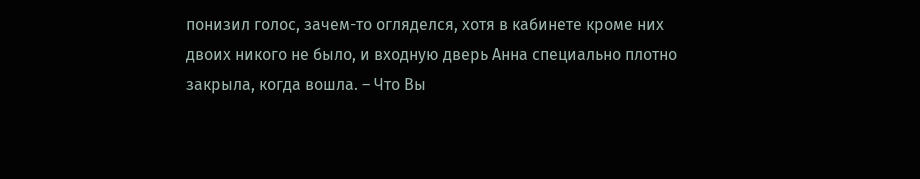понизил голос, зачем-то огляделся, хотя в кабинете кроме них двоих никого не было, и входную дверь Анна специально плотно закрыла, когда вошла. – Что Вы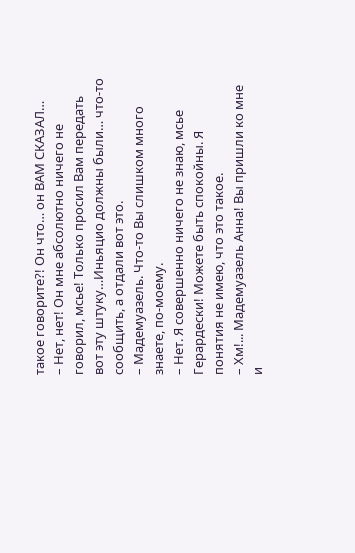такое говорите?! Он что… он ВАМ СКАЗАЛ…
– Нет, нет! Он мне абсолютно ничего не говорил, мсье! Только просил Вам передать вот эту штуку…Иньяцио должны были… что-то сообщить, а отдали вот это.
– Мадемуазель. Что-то Вы слишком много знаете, по-моему.
– Нет. Я совершенно ничего не знаю, мсье Герардески! Можете быть спокойны. Я понятия не имею, что это такое.
– Хм!... Мадемуазель Анна! Вы пришли ко мне и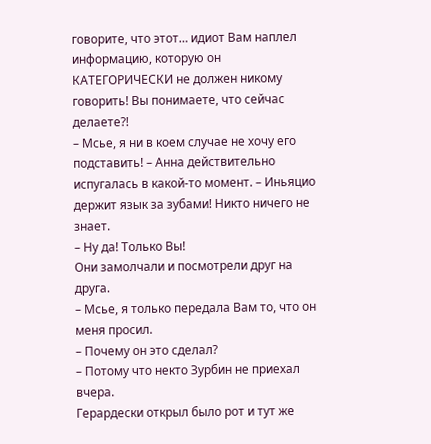говорите, что этот… идиот Вам наплел информацию, которую он КАТЕГОРИЧЕСКИ не должен никому говорить! Вы понимаете, что сейчас делаете?!
– Мсье, я ни в коем случае не хочу его подставить! – Анна действительно испугалась в какой-то момент. – Иньяцио держит язык за зубами! Никто ничего не знает.
– Ну да! Только Вы!
Они замолчали и посмотрели друг на друга.
– Мсье, я только передала Вам то, что он меня просил.
– Почему он это сделал?
– Потому что некто Зурбин не приехал вчера.
Герардески открыл было рот и тут же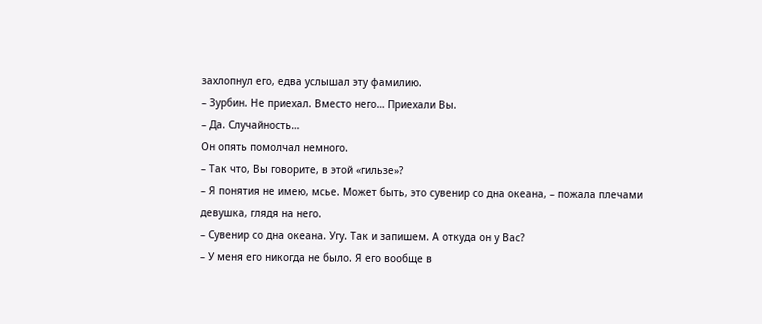захлопнул его, едва услышал эту фамилию.
– Зурбин. Не приехал. Вместо него… Приехали Вы.
– Да. Случайность…
Он опять помолчал немного.
– Так что, Вы говорите, в этой «гильзе»?
– Я понятия не имею, мсье. Может быть, это сувенир со дна океана, – пожала плечами девушка, глядя на него.
– Сувенир со дна океана. Угу. Так и запишем. А откуда он у Вас?
– У меня его никогда не было. Я его вообще в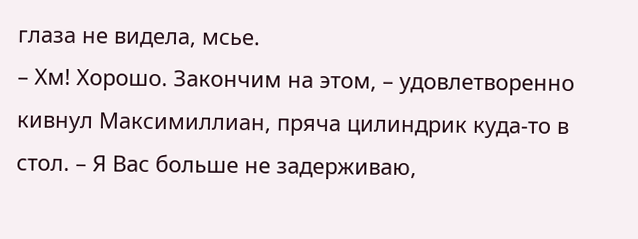глаза не видела, мсье.
– Хм! Хорошо. Закончим на этом, – удовлетворенно кивнул Максимиллиан, пряча цилиндрик куда-то в стол. – Я Вас больше не задерживаю,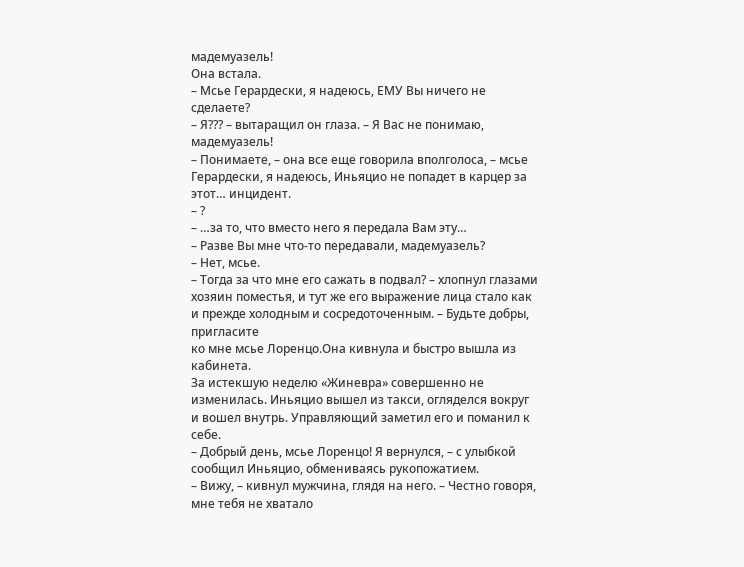мадемуазель!
Она встала.
– Мсье Герардески, я надеюсь, ЕМУ Вы ничего не сделаете?
– Я??? – вытаращил он глаза. – Я Вас не понимаю, мадемуазель!
– Понимаете, – она все еще говорила вполголоса, – мсье Герардески, я надеюсь, Иньяцио не попадет в карцер за этот… инцидент.
– ?
– …за то, что вместо него я передала Вам эту…
– Разве Вы мне что-то передавали, мадемуазель?
– Нет, мсье.
– Тогда за что мне его сажать в подвал? – хлопнул глазами хозяин поместья, и тут же его выражение лица стало как и прежде холодным и сосредоточенным. – Будьте добры, пригласите
ко мне мсье Лоренцо.Она кивнула и быстро вышла из кабинета.
За истекшую неделю «Жиневра» совершенно не изменилась. Иньяцио вышел из такси, огляделся вокруг и вошел внутрь. Управляющий заметил его и поманил к себе.
– Добрый день, мсье Лоренцо! Я вернулся, – с улыбкой сообщил Иньяцио, обмениваясь рукопожатием.
– Вижу, – кивнул мужчина, глядя на него. – Честно говоря, мне тебя не хватало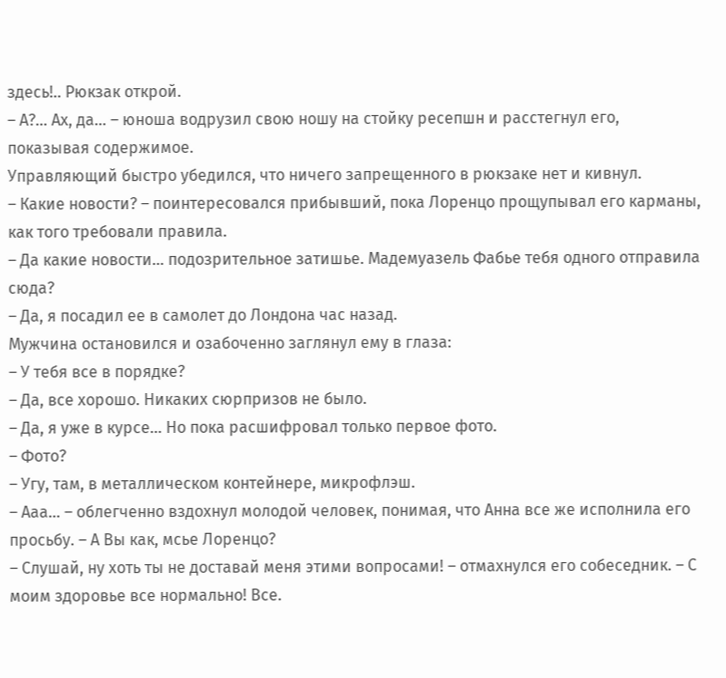здесь!.. Рюкзак открой.
– А?... Ах, да… – юноша водрузил свою ношу на стойку ресепшн и расстегнул его, показывая содержимое.
Управляющий быстро убедился, что ничего запрещенного в рюкзаке нет и кивнул.
– Какие новости? – поинтересовался прибывший, пока Лоренцо прощупывал его карманы, как того требовали правила.
– Да какие новости… подозрительное затишье. Мадемуазель Фабье тебя одного отправила сюда?
– Да, я посадил ее в самолет до Лондона час назад.
Мужчина остановился и озабоченно заглянул ему в глаза:
– У тебя все в порядке?
– Да, все хорошо. Никаких сюрпризов не было.
– Да, я уже в курсе… Но пока расшифровал только первое фото.
– Фото?
– Угу, там, в металлическом контейнере, микрофлэш.
– Ааа… – облегченно вздохнул молодой человек, понимая, что Анна все же исполнила его просьбу. – А Вы как, мсье Лоренцо?
– Слушай, ну хоть ты не доставай меня этими вопросами! – отмахнулся его собеседник. – С моим здоровье все нормально! Все.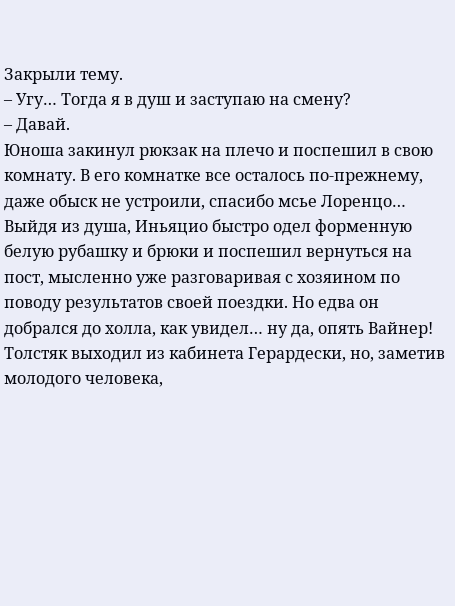Закрыли тему.
– Угу… Тогда я в душ и заступаю на смену?
– Давай.
Юноша закинул рюкзак на плечо и поспешил в свою комнату. В его комнатке все осталось по-прежнему, даже обыск не устроили, спасибо мсье Лоренцо… Выйдя из душа, Иньяцио быстро одел форменную белую рубашку и брюки и поспешил вернуться на пост, мысленно уже разговаривая с хозяином по поводу результатов своей поездки. Но едва он добрался до холла, как увидел… ну да, опять Вайнер! Толстяк выходил из кабинета Герардески, но, заметив молодого человека,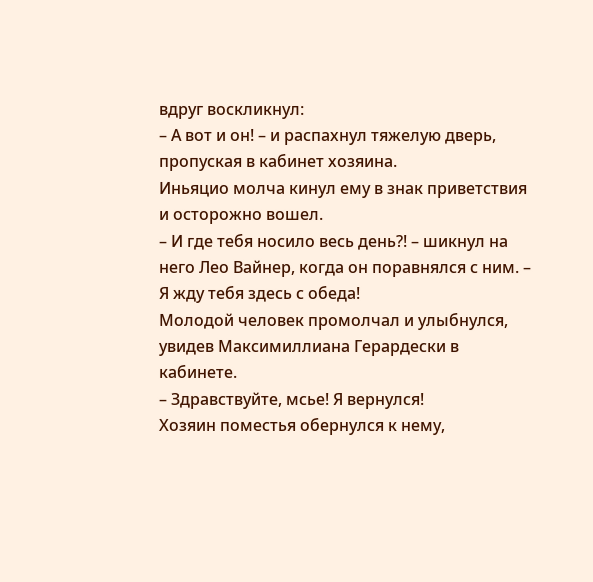вдруг воскликнул:
– А вот и он! – и распахнул тяжелую дверь, пропуская в кабинет хозяина.
Иньяцио молча кинул ему в знак приветствия и осторожно вошел.
– И где тебя носило весь день?! – шикнул на него Лео Вайнер, когда он поравнялся с ним. – Я жду тебя здесь с обеда!
Молодой человек промолчал и улыбнулся, увидев Максимиллиана Герардески в кабинете.
– Здравствуйте, мсье! Я вернулся!
Хозяин поместья обернулся к нему,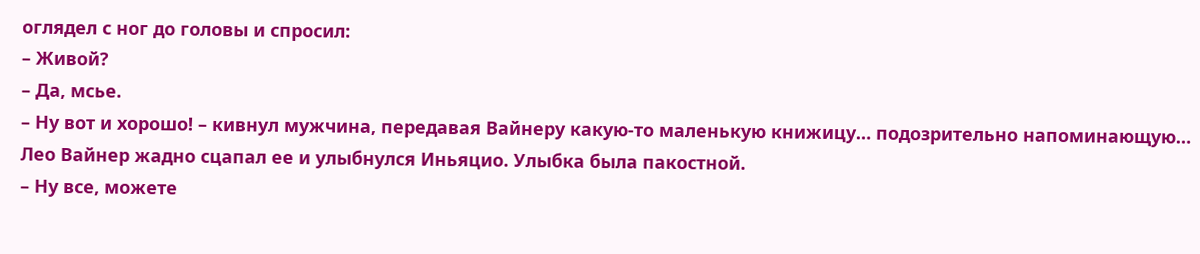оглядел с ног до головы и спросил:
– Живой?
– Да, мсье.
– Ну вот и хорошо! – кивнул мужчина, передавая Вайнеру какую-то маленькую книжицу… подозрительно напоминающую…
Лео Вайнер жадно сцапал ее и улыбнулся Иньяцио. Улыбка была пакостной.
– Ну все, можете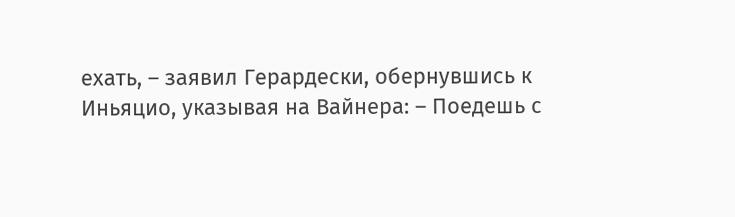ехать, – заявил Герардески, обернувшись к Иньяцио, указывая на Вайнера: – Поедешь с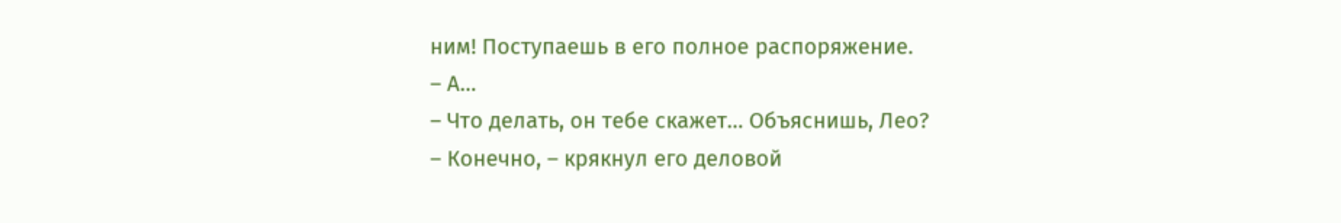ним! Поступаешь в его полное распоряжение.
– А…
– Что делать, он тебе скажет… Объяснишь, Лео?
– Конечно, – крякнул его деловой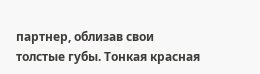партнер, облизав свои толстые губы. Тонкая красная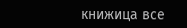книжица все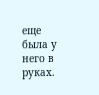еще была у него в руках.